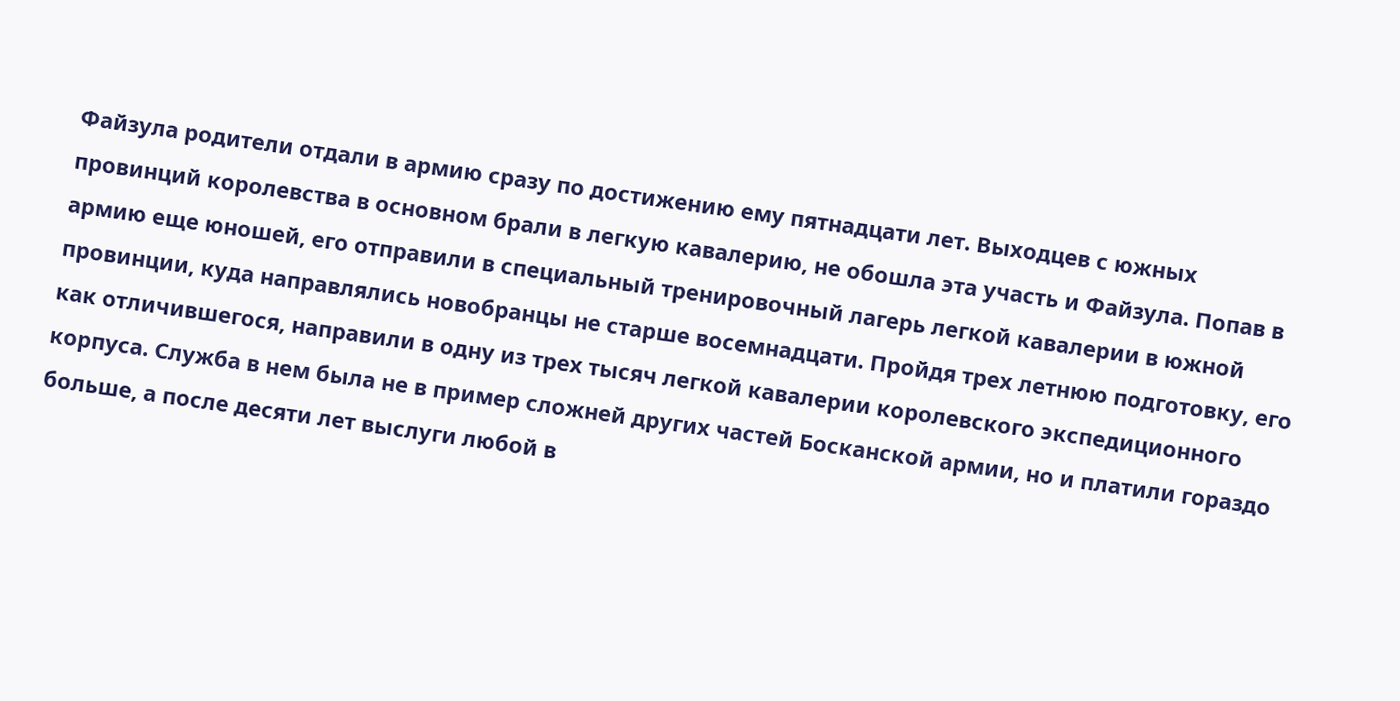Файзула родители отдали в армию сразу по достижению ему пятнадцати лет. Выходцев с южных провинций королевства в основном брали в легкую кавалерию, не обошла эта участь и Файзула. Попав в армию еще юношей, его отправили в специальный тренировочный лагерь легкой кавалерии в южной провинции, куда направлялись новобранцы не старше восемнадцати. Пройдя трех летнюю подготовку, его как отличившегося, направили в одну из трех тысяч легкой кавалерии королевского экспедиционного корпуса. Служба в нем была не в пример сложней других частей Босканской армии, но и платили гораздо больше, а после десяти лет выслуги любой в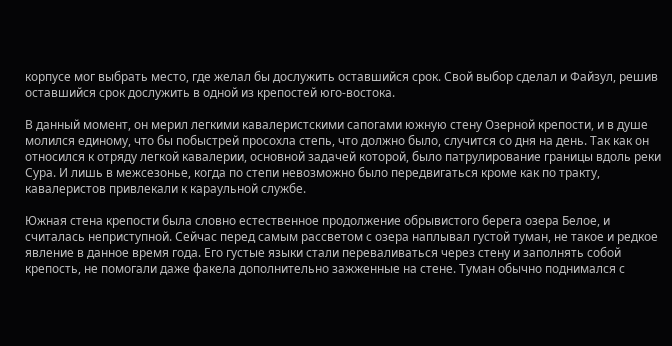корпусе мог выбрать место, где желал бы дослужить оставшийся срок. Свой выбор сделал и Файзул, решив оставшийся срок дослужить в одной из крепостей юго-востока.

В данный момент, он мерил легкими кавалеристскими сапогами южную стену Озерной крепости, и в душе молился единому, что бы побыстрей просохла степь, что должно было, случится со дня на день. Так как он относился к отряду легкой кавалерии, основной задачей которой, было патрулирование границы вдоль реки Сура. И лишь в межсезонье, когда по степи невозможно было передвигаться кроме как по тракту, кавалеристов привлекали к караульной службе.

Южная стена крепости была словно естественное продолжение обрывистого берега озера Белое, и считалась неприступной. Сейчас перед самым рассветом с озера наплывал густой туман, не такое и редкое явление в данное время года. Его густые языки стали переваливаться через стену и заполнять собой крепость, не помогали даже факела дополнительно зажженные на стене. Туман обычно поднимался с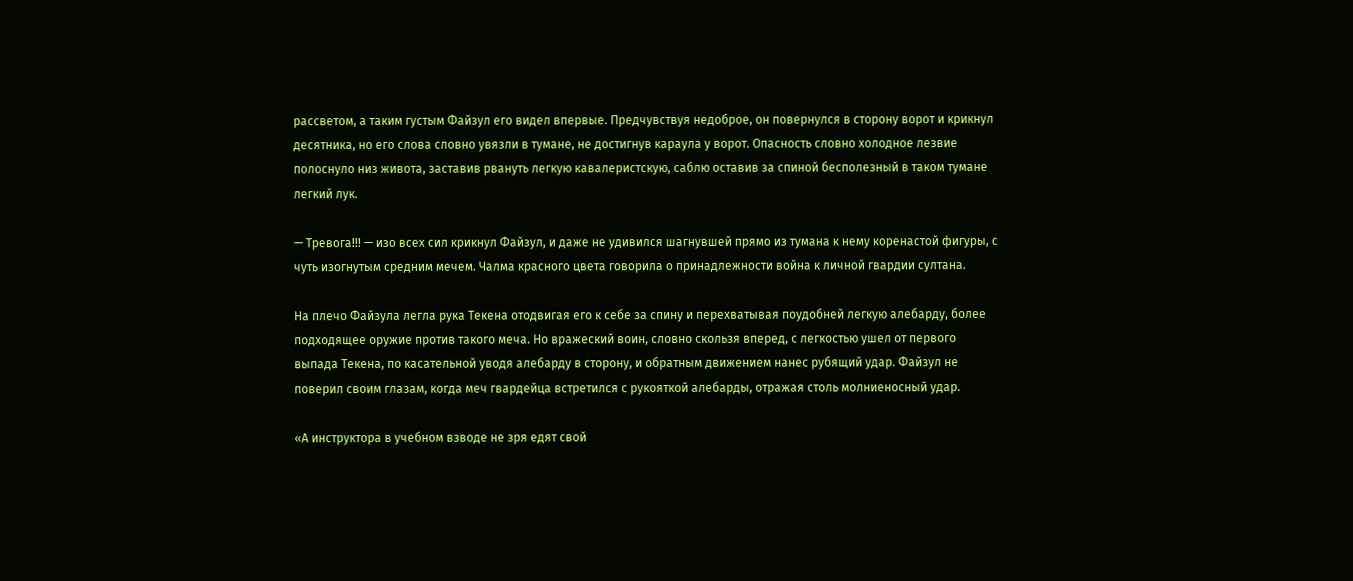рассветом, а таким густым Файзул его видел впервые. Предчувствуя недоброе, он повернулся в сторону ворот и крикнул десятника, но его слова словно увязли в тумане, не достигнув караула у ворот. Опасность словно холодное лезвие полоснуло низ живота, заставив рвануть легкую кавалеристскую, саблю оставив за спиной бесполезный в таком тумане легкий лук.

— Тревога!!! — изо всех сил крикнул Файзул, и даже не удивился шагнувшей прямо из тумана к нему коренастой фигуры, с чуть изогнутым средним мечем. Чалма красного цвета говорила о принадлежности война к личной гвардии султана.

На плечо Файзула легла рука Текена отодвигая его к себе за спину и перехватывая поудобней легкую алебарду, более подходящее оружие против такого меча. Но вражеский воин, словно скользя вперед, с легкостью ушел от первого выпада Текена, по касательной уводя алебарду в сторону, и обратным движением нанес рубящий удар. Файзул не поверил своим глазам, когда меч гвардейца встретился с рукояткой алебарды, отражая столь молниеносный удар.

«А инструктора в учебном взводе не зря едят свой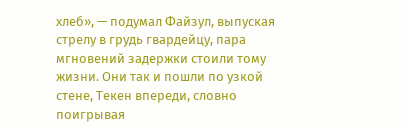хлеб», — подумал Файзул, выпуская стрелу в грудь гвардейцу, пара мгновений задержки стоили тому жизни. Они так и пошли по узкой стене, Текен впереди, словно поигрывая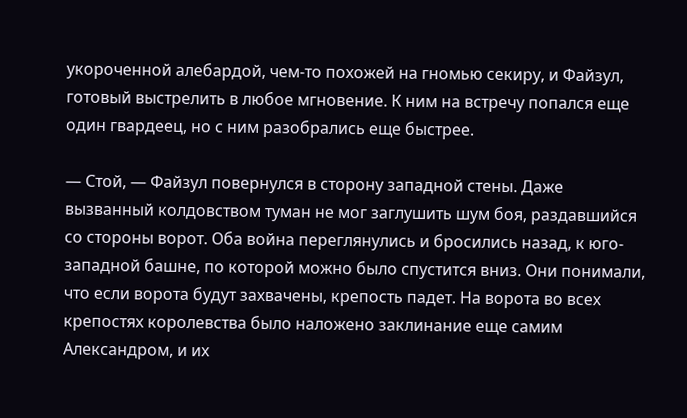укороченной алебардой, чем-то похожей на гномью секиру, и Файзул, готовый выстрелить в любое мгновение. К ним на встречу попался еще один гвардеец, но с ним разобрались еще быстрее.

— Стой, — Файзул повернулся в сторону западной стены. Даже вызванный колдовством туман не мог заглушить шум боя, раздавшийся со стороны ворот. Оба война переглянулись и бросились назад, к юго-западной башне, по которой можно было спустится вниз. Они понимали, что если ворота будут захвачены, крепость падет. На ворота во всех крепостях королевства было наложено заклинание еще самим Александром, и их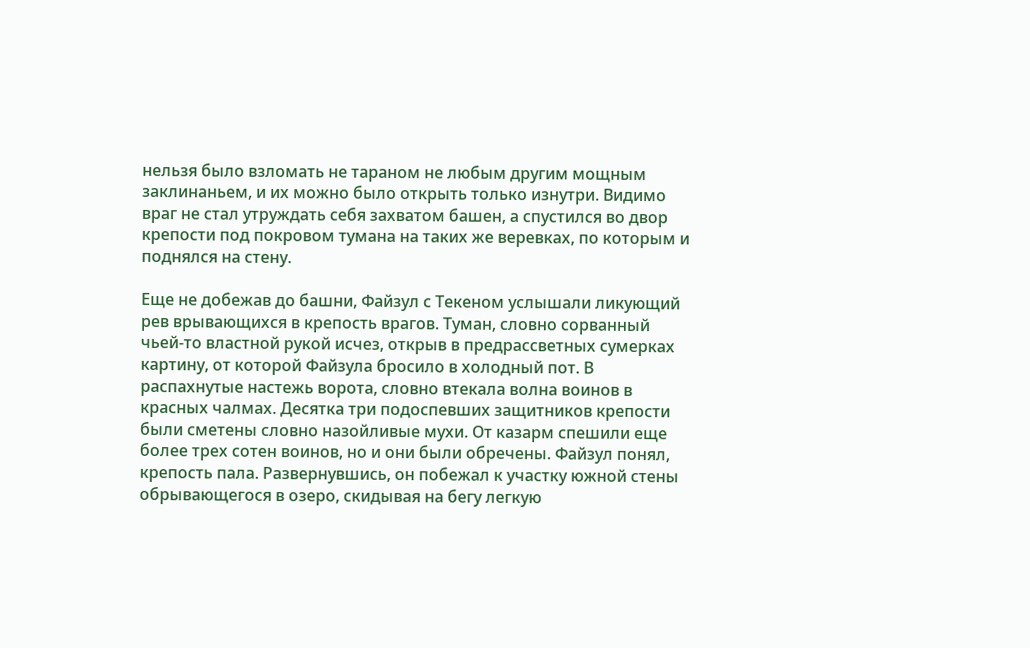нельзя было взломать не тараном не любым другим мощным заклинаньем, и их можно было открыть только изнутри. Видимо враг не стал утруждать себя захватом башен, а спустился во двор крепости под покровом тумана на таких же веревках, по которым и поднялся на стену.

Еще не добежав до башни, Файзул с Текеном услышали ликующий рев врывающихся в крепость врагов. Туман, словно сорванный чьей-то властной рукой исчез, открыв в предрассветных сумерках картину, от которой Файзула бросило в холодный пот. В распахнутые настежь ворота, словно втекала волна воинов в красных чалмах. Десятка три подоспевших защитников крепости были сметены словно назойливые мухи. От казарм спешили еще более трех сотен воинов, но и они были обречены. Файзул понял, крепость пала. Развернувшись, он побежал к участку южной стены обрывающегося в озеро, скидывая на бегу легкую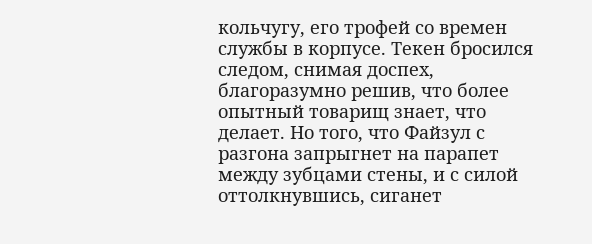кольчугу, его трофей со времен службы в корпусе. Текен бросился следом, снимая доспех, благоразумно решив, что более опытный товарищ знает, что делает. Но того, что Файзул с разгона запрыгнет на парапет между зубцами стены, и с силой оттолкнувшись, сиганет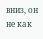вниз, он не как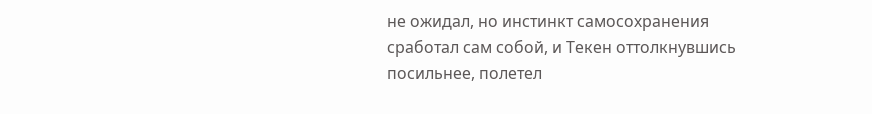не ожидал, но инстинкт самосохранения сработал сам собой, и Текен оттолкнувшись посильнее, полетел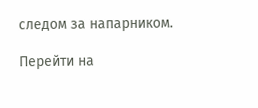следом за напарником.

Перейти на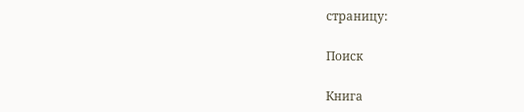страницу:

Поиск

Книга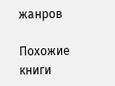жанров

Похожие книги